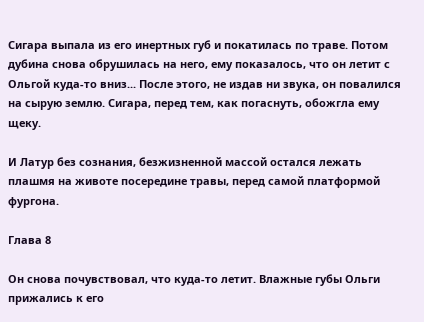Сигара выпала из его инертных губ и покатилась по траве. Потом дубина снова обрушилась на него, ему показалось, что он летит с Ольгой куда-то вниз... После этого, не издав ни звука, он повалился на сырую землю. Сигара, перед тем, как погаснуть, обожгла ему щеку.

И Латур без сознания, безжизненной массой остался лежать плашмя на животе посередине травы, перед самой платформой фургона.

Глава 8

Он снова почувствовал, что куда-то летит. Влажные губы Ольги прижались к его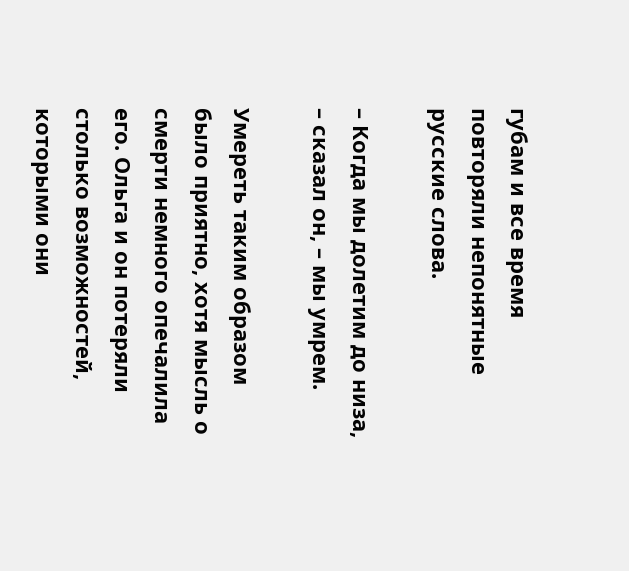губам и все время повторяли непонятные русские слова.

– Когда мы долетим до низа, – сказал он, – мы умрем.

Умереть таким образом было приятно, хотя мысль о смерти немного опечалила его. Ольга и он потеряли столько возможностей, которыми они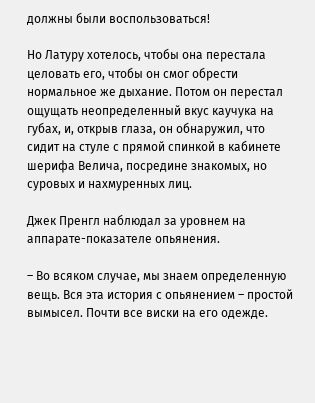должны были воспользоваться!

Но Латуру хотелось, чтобы она перестала целовать его, чтобы он смог обрести нормальное же дыхание. Потом он перестал ощущать неопределенный вкус каучука на губах, и, открыв глаза, он обнаружил, что сидит на стуле с прямой спинкой в кабинете шерифа Велича, посредине знакомых, но суровых и нахмуренных лиц.

Джек Пренгл наблюдал за уровнем на аппарате-показателе опьянения.

– Во всяком случае, мы знаем определенную вещь. Вся эта история с опьянением – простой вымысел. Почти все виски на его одежде.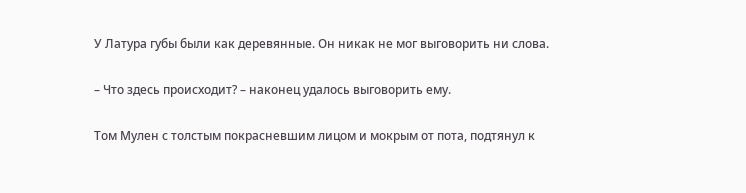У Латура губы были как деревянные. Он никак не мог выговорить ни слова.

– Что здесь происходит? – наконец удалось выговорить ему.

Том Мулен с толстым покрасневшим лицом и мокрым от пота, подтянул к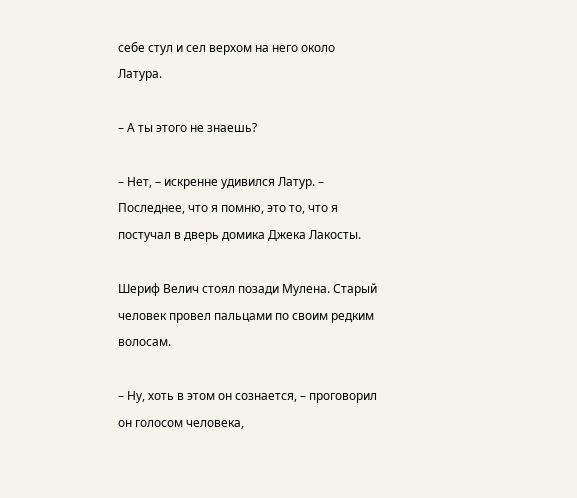себе стул и сел верхом на него около Латура.

– А ты этого не знаешь?

– Нет, – искренне удивился Латур. – Последнее, что я помню, это то, что я постучал в дверь домика Джека Лакосты.

Шериф Велич стоял позади Мулена. Старый человек провел пальцами по своим редким волосам.

– Ну, хоть в этом он сознается, – проговорил он голосом человека,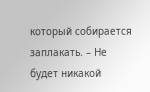который собирается заплакать. – Не будет никакой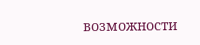возможности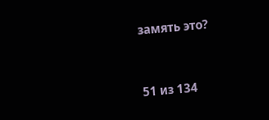замять это?



51 из 134